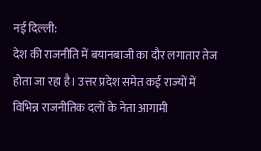नई दिल्ली:
देश की राजनीति में बयानबाजी का दौर लगातार तेज होता जा रहा है। उत्तर प्रदेश समेत कई राज्यों में विभिन्न राजनीतिक दलों के नेता आगामी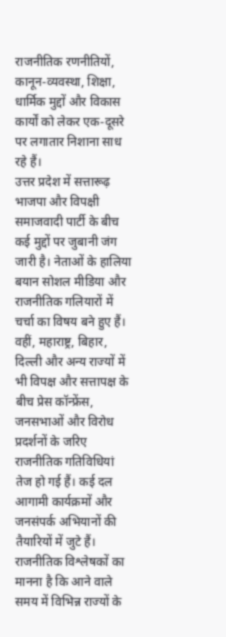राजनीतिक रणनीतियों, कानून-व्यवस्था, शिक्षा, धार्मिक मुद्दों और विकास कार्यों को लेकर एक-दूसरे पर लगातार निशाना साध रहे हैं।
उत्तर प्रदेश में सत्तारूढ़ भाजपा और विपक्षी समाजवादी पार्टी के बीच कई मुद्दों पर जुबानी जंग जारी है। नेताओं के हालिया बयान सोशल मीडिया और राजनीतिक गलियारों में चर्चा का विषय बने हुए हैं।
वहीं, महाराष्ट्र, बिहार, दिल्ली और अन्य राज्यों में भी विपक्ष और सत्तापक्ष के बीच प्रेस कॉन्फ्रेंस, जनसभाओं और विरोध प्रदर्शनों के जरिए राजनीतिक गतिविधियां तेज हो गई हैं। कई दल आगामी कार्यक्रमों और जनसंपर्क अभियानों की तैयारियों में जुटे हैं।
राजनीतिक विश्लेषकों का मानना है कि आने वाले समय में विभिन्न राज्यों के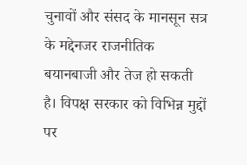चुनावों और संसद के मानसून सत्र के मद्देनजर राजनीतिक बयानबाजी और तेज हो सकती है। विपक्ष सरकार को विभिन्न मुद्दों पर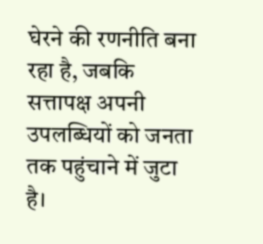घेरने की रणनीति बना रहा है, जबकि सत्तापक्ष अपनी उपलब्धियों को जनता तक पहुंचाने में जुटा है।